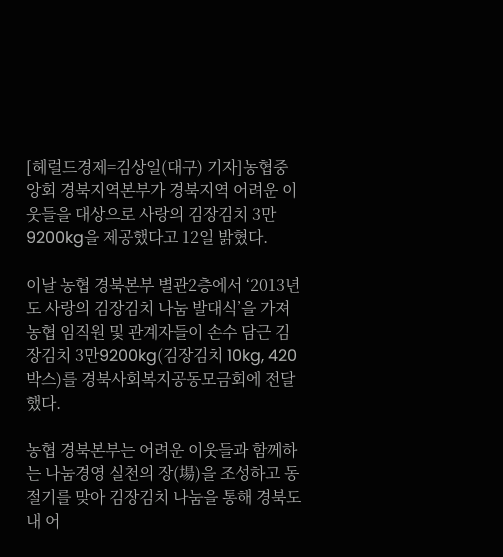[헤럴드경제=김상일(대구) 기자]농협중앙회 경북지역본부가 경북지역 어려운 이웃들을 대상으로 사랑의 김장김치 3만9200kg을 제공했다고 12일 밝혔다.

이날 농협 경북본부 별관2층에서 ‘2013년도 사랑의 김장김치 나눔 발대식’을 가져 농협 임직원 및 관계자들이 손수 담근 김장김치 3만9200kg(김장김치 10kg, 420박스)를 경북사회복지공동모금회에 전달했다.

농협 경북본부는 어려운 이웃들과 함께하는 나눔경영 실천의 장(場)을 조성하고 동절기를 맞아 김장김치 나눔을 통해 경북도내 어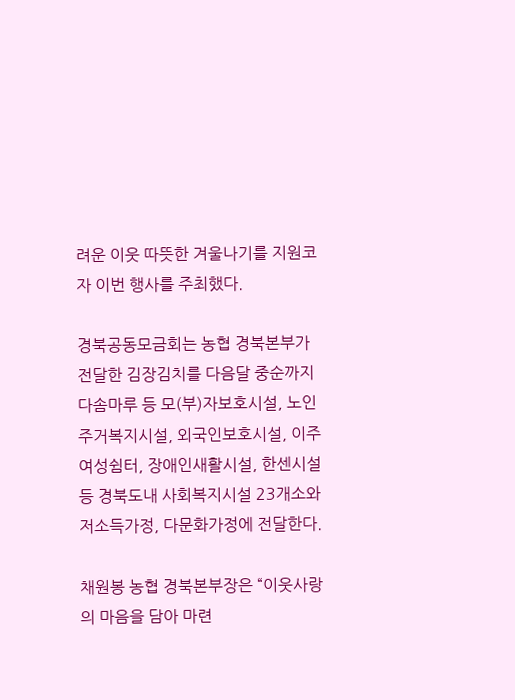려운 이웃 따뜻한 겨울나기를 지원코자 이번 행사를 주최했다.

경북공동모금회는 농협 경북본부가 전달한 김장김치를 다음달 중순까지 다솜마루 등 모(부)자보호시설, 노인주거복지시설, 외국인보호시설, 이주여성쉼터, 장애인새활시설, 한센시설 등 경북도내 사회복지시설 23개소와 저소득가정, 다문화가정에 전달한다.

채원봉 농협 경북본부장은 “이웃사랑의 마음을 담아 마련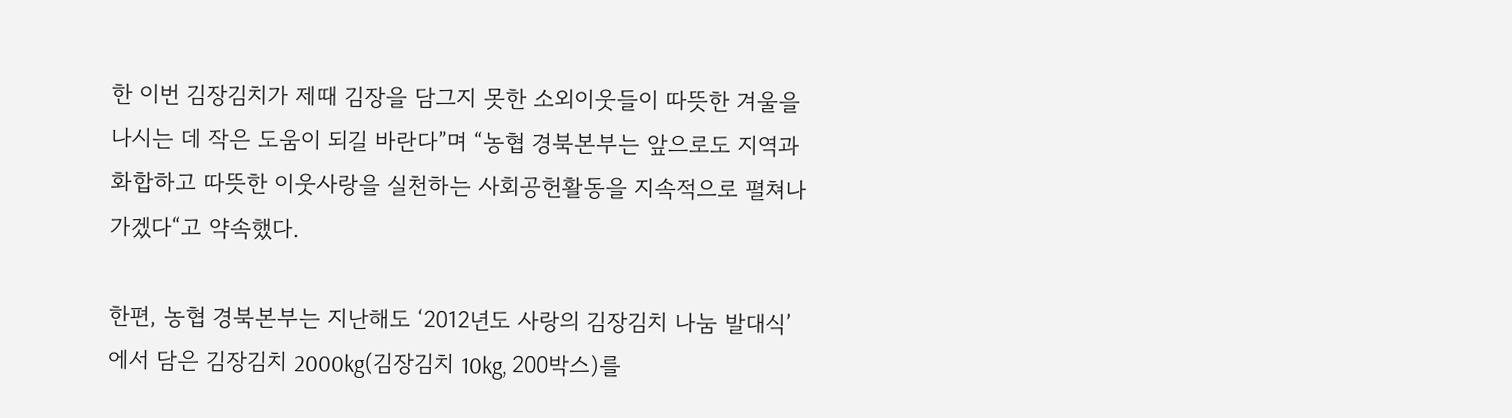한 이번 김장김치가 제때 김장을 담그지 못한 소외이웃들이 따뜻한 겨울을 나시는 데 작은 도움이 되길 바란다”며 “농협 경북본부는 앞으로도 지역과 화합하고 따뜻한 이웃사랑을 실천하는 사회공헌활동을 지속적으로 펼쳐나가겠다“고 약속했다.

한편, 농협 경북본부는 지난해도 ‘2012년도 사랑의 김장김치 나눔 발대식’에서 담은 김장김치 2000kg(김장김치 10kg, 200박스)를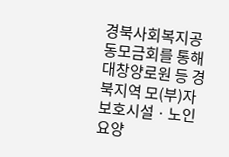경북사회복지공동모금회를 통해 대창양로원 등 경북지역 모(부)자보호시설ㆍ노인요양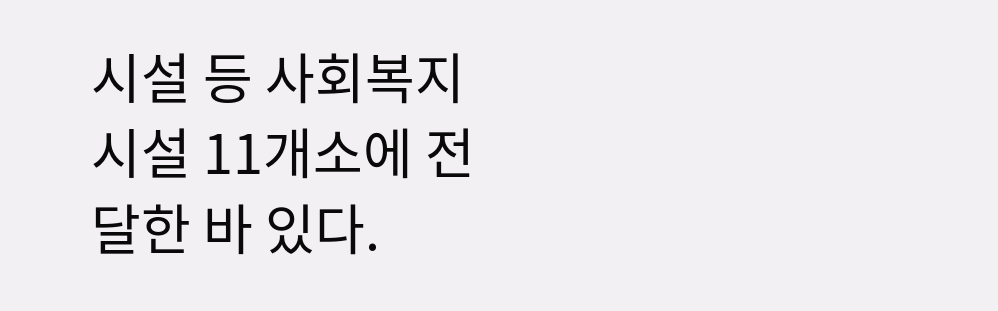시설 등 사회복지시설 11개소에 전달한 바 있다.